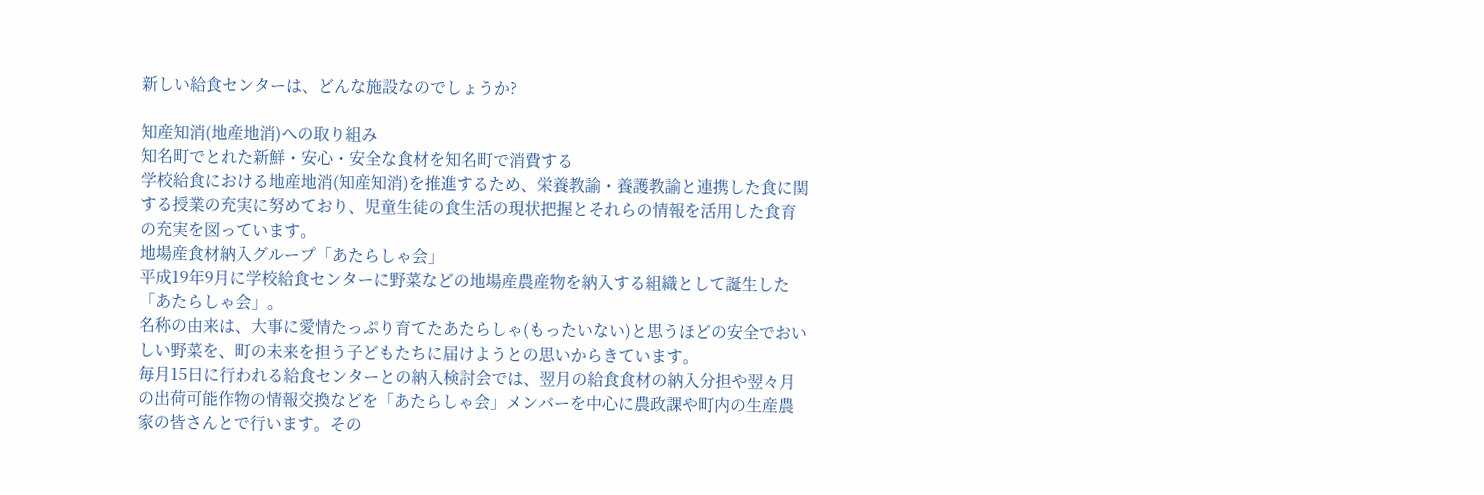新しい給食センターは、どんな施設なのでしょうか?

知産知消(地産地消)への取り組み
知名町でとれた新鮮・安心・安全な食材を知名町で消費する
学校給食における地産地消(知産知消)を推進するため、栄養教諭・養護教諭と連携した食に関する授業の充実に努めており、児童生徒の食生活の現状把握とそれらの情報を活用した食育の充実を図っています。
地場産食材納入グループ「あたらしゃ会」
平成19年9月に学校給食センターに野菜などの地場産農産物を納入する組織として誕生した「あたらしゃ会」。
名称の由来は、大事に愛情たっぷり育てたあたらしゃ(もったいない)と思うほどの安全でおいしい野菜を、町の未来を担う子どもたちに届けようとの思いからきています。
毎月15日に行われる給食センターとの納入検討会では、翌月の給食食材の納入分担や翌々月の出荷可能作物の情報交換などを「あたらしゃ会」メンバーを中心に農政課や町内の生産農家の皆さんとで行います。その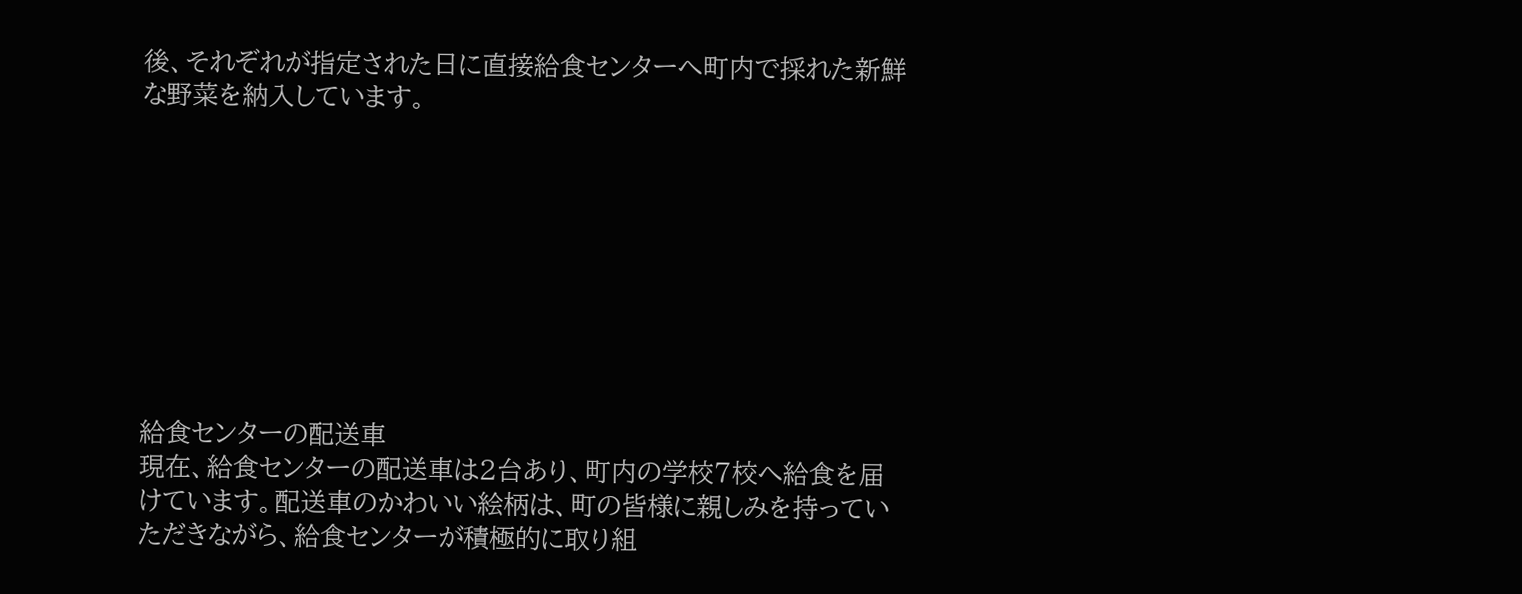後、それぞれが指定された日に直接給食センターへ町内で採れた新鮮な野菜を納入しています。









給食センターの配送車
現在、給食センターの配送車は2台あり、町内の学校7校へ給食を届けています。配送車のかわいい絵柄は、町の皆様に親しみを持っていただきながら、給食センターが積極的に取り組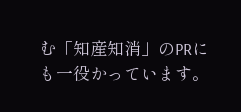む「知産知消」のPRにも一役かっています。